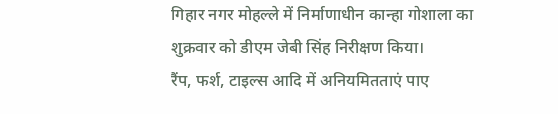गिहार नगर मोहल्ले में निर्माणाधीन कान्हा गोशाला का शुक्रवार को डीएम जेबी सिंह निरीक्षण किया।
रैंप, फर्श, टाइल्स आदि में अनियमितताएं पाए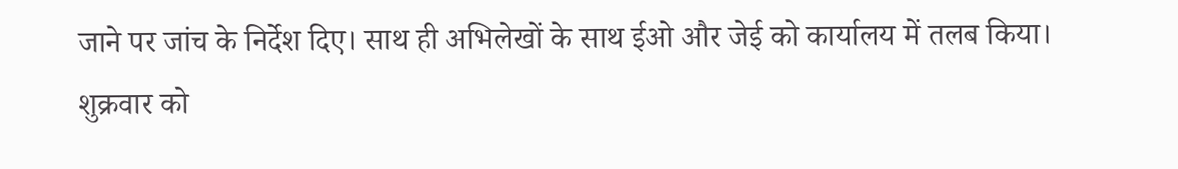जाने पर जांच के निर्देश दिए। साथ ही अभिलेखों के साथ ईओ और जेई को कार्यालय में तलब किया।
शुक्रवार को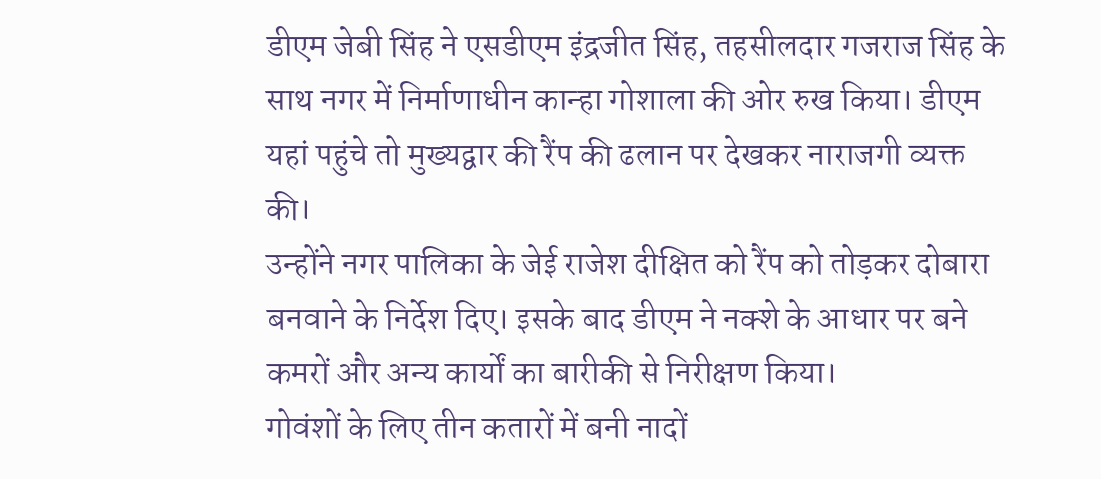डीएम जेबी सिंह ने एसडीएम इंद्रजीत सिंह, तहसीलदार गजराज सिंह के साथ नगर में निर्माणाधीन कान्हा गोशाला की ओर रुख किया। डीएम यहां पहुंचे तो मुख्यद्वार की रैंप की ढलान पर देखकर नाराजगी व्यक्त की।
उन्होंने नगर पालिका के जेई राजेश दीक्षित को रैंप को तोड़कर दोबारा बनवाने के निर्देश दिए। इसके बाद डीएम ने नक्शे के आधार पर बने कमरों और अन्य कार्यों का बारीकी से निरीक्षण किया।
गोवंशों के लिए तीन कतारों में बनी नादों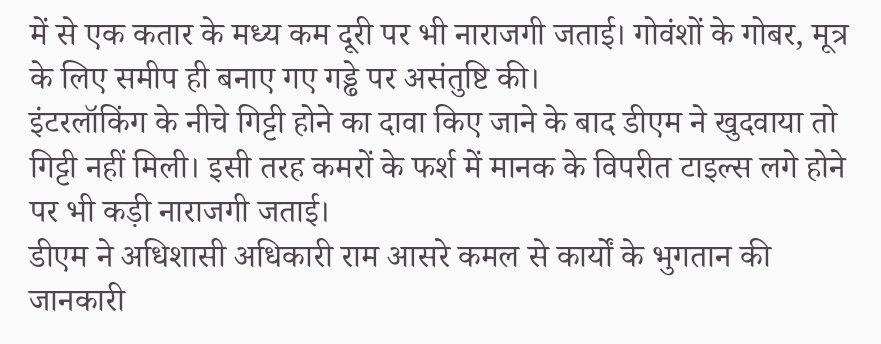में से एक कतार के मध्य कम दूरी पर भी नाराजगी जताई। गोवंशों के गोबर, मूत्र के लिए समीप ही बनाए गए गड्ढे पर असंतुष्टि की।
इंटरलॉकिंग के नीचे गिट्टी होने का दावा किए जाने के बाद डीएम ने खुदवाया तो गिट्टी नहीं मिली। इसी तरह कमरों के फर्श में मानक के विपरीत टाइल्स लगे होने पर भी कड़ी नाराजगी जताई।
डीएम ने अधिशासी अधिकारी राम आसरे कमल से कार्यों के भुगतान की जानकारी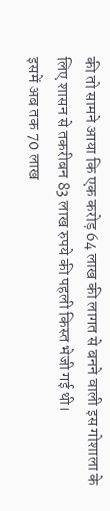की तो सामने आया कि एक करोड़ 64 लाख की लागत से बनने वाली इस गोशाला के लिए शासन से तकरीबन 83 लाख रुपये की पहली किस्त भेजी गई थी।
इसमें अब तक 70 लाख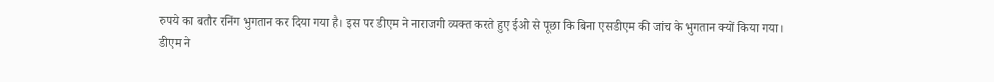रुपये का बतौर रनिंग भुगतान कर दिया गया है। इस पर डीएम ने नाराजगी व्यक्त करते हुए ईओ से पूछा कि बिना एसडीएम की जांच के भुगतान क्यों किया गया।
डीएम ने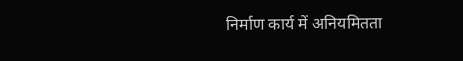निर्माण कार्य में अनियमितता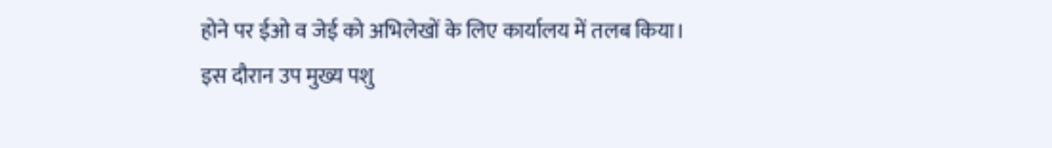होने पर ईओ व जेई को अभिलेखों के लिए कार्यालय में तलब किया।
इस दौरान उप मुख्य पशु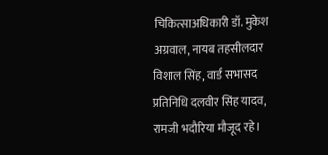चिकित्साअधिकारी डॉ. मुकेश अग्रवाल, नायब तहसीलदार विशाल सिंह, वार्ड सभासद प्रतिनिधि दलवीर सिंह यादव, रामजी भदौरिया मौजूद रहे।